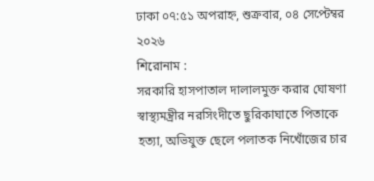ঢাকা ০৭:৫১ অপরাহ্ন, শুক্রবার, ০৪ সেপ্টেম্বর ২০২৬
শিরোনাম :
সরকারি হাসপাতাল দালালমুক্ত করার ঘোষণা স্বাস্থ্যমন্ত্রীর নরসিংদীতে ছুরিকাঘাতে পিতাকে হত্যা, অভিযুক্ত ছেলে পলাতক নিখোঁজের চার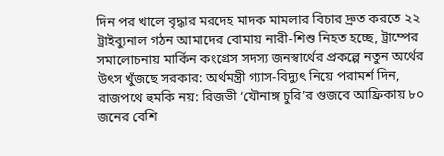দিন পর খালে বৃদ্ধার মরদেহ মাদক মামলার বিচার দ্রুত করতে ২২ ট্রাইব্যুনাল গঠন আমাদের বোমায় নারী-শিশু নিহত হচ্ছে, ট্রাম্পের সমালোচনায় মার্কিন কংগ্রেস সদস্য জনস্বার্থের প্রকল্পে নতুন অর্থের উৎস খুঁজছে সরকার: অর্থমন্ত্রী গ্যাস-বিদ্যুৎ নিয়ে পরামর্শ দিন, রাজপথে হুমকি নয়: রিজভী ‘যৌনাঙ্গ চুরি’র গুজবে আফ্রিকায় ৮০ জনের বেশি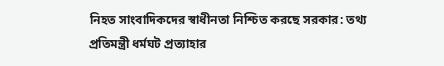নিহত সাংবাদিকদের স্বাধীনতা নিশ্চিত করছে সরকার: তথ্য প্রতিমন্ত্রী ধর্মঘট প্রত্যাহার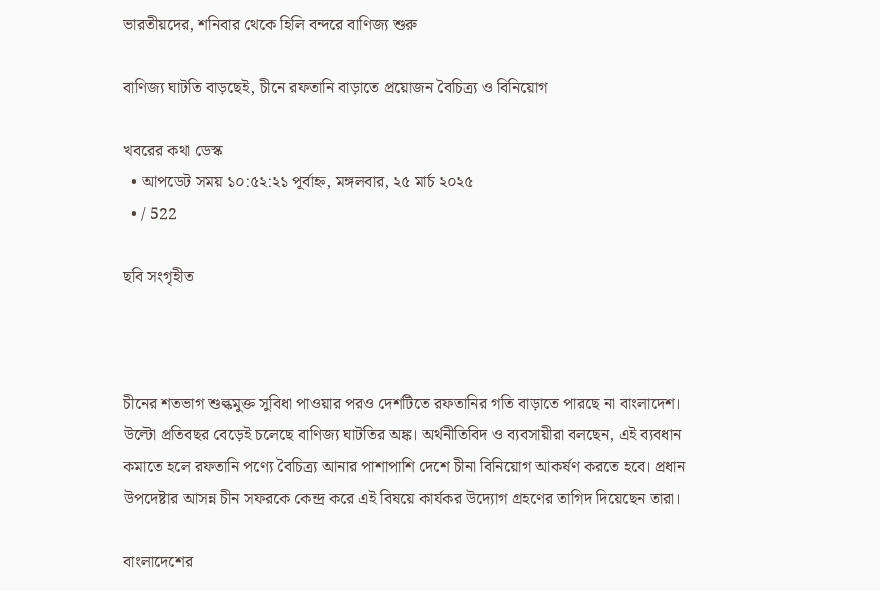ভারতীয়দের, শনিবার থেকে হিলি বন্দরে বাণিজ্য শুরু

বাণিজ্য ঘাটতি বাড়ছেই, চীনে রফতানি বাড়াতে প্রয়োজন বৈচিত্র্য ও বিনিয়োগ

খবরের কথা ডেস্ক
  • আপডেট সময় ১০:৫২:২১ পূর্বাহ্ন, মঙ্গলবার, ২৫ মার্চ ২০২৫
  • / 522

ছবি সংগৃহীত



চীনের শতভাগ শুল্কমুক্ত সুবিধা পাওয়ার পরও দেশটিতে রফতানির গতি বাড়াতে পারছে না বাংলাদেশ। উল্টো প্রতিবছর বেড়েই চলেছে বাণিজ্য ঘাটতির অঙ্ক। অর্থনীতিবিদ ও ব্যবসায়ীরা বলছেন, এই ব্যবধান কমাতে হলে রফতানি পণ্যে বৈচিত্র্য আনার পাশাপাশি দেশে চীনা বিনিয়োগ আকর্ষণ করতে হবে। প্রধান উপদেষ্টার আসন্ন চীন সফরকে কেন্দ্র করে এই বিষয়ে কার্যকর উদ্যোগ গ্রহণের তাগিদ দিয়েছেন তারা।

বাংলাদেশের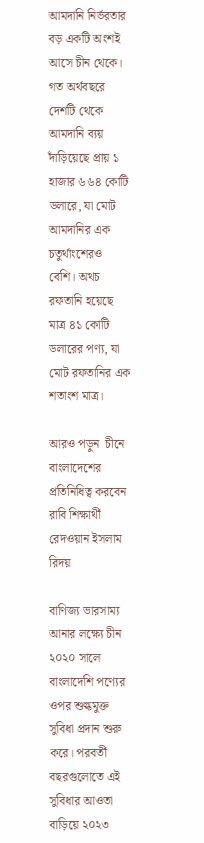আমদানি নির্ভরতার বড় একটি অংশই আসে চীন থেকে। গত অর্থবছরে দেশটি থেকে আমদানি ব্যয় দাঁড়িয়েছে প্রায় ১ হাজার ৬৬৪ কোটি ডলারে, যা মোট আমদানির এক চতুর্থাংশেরও বেশি। অথচ রফতানি হয়েছে মাত্র ৪১ কোটি ডলারের পণ্য, যা মোট রফতানির এক শতাংশ মাত্র।

আরও পড়ুন  চীনে বাংলাদেশের প্রতিনিধিত্ব করবেন রাবি শিক্ষার্থী রেদওয়ান ইসলাম রিদয়

বাণিজ্য ভারসাম্য আনার লক্ষ্যে চীন ২০২০ সালে বাংলাদেশি পণ্যের ওপর শুল্কমুক্ত সুবিধা প্রদান শুরু করে। পরবর্তী বছরগুলোতে এই সুবিধার আওতা বাড়িয়ে ২০২৩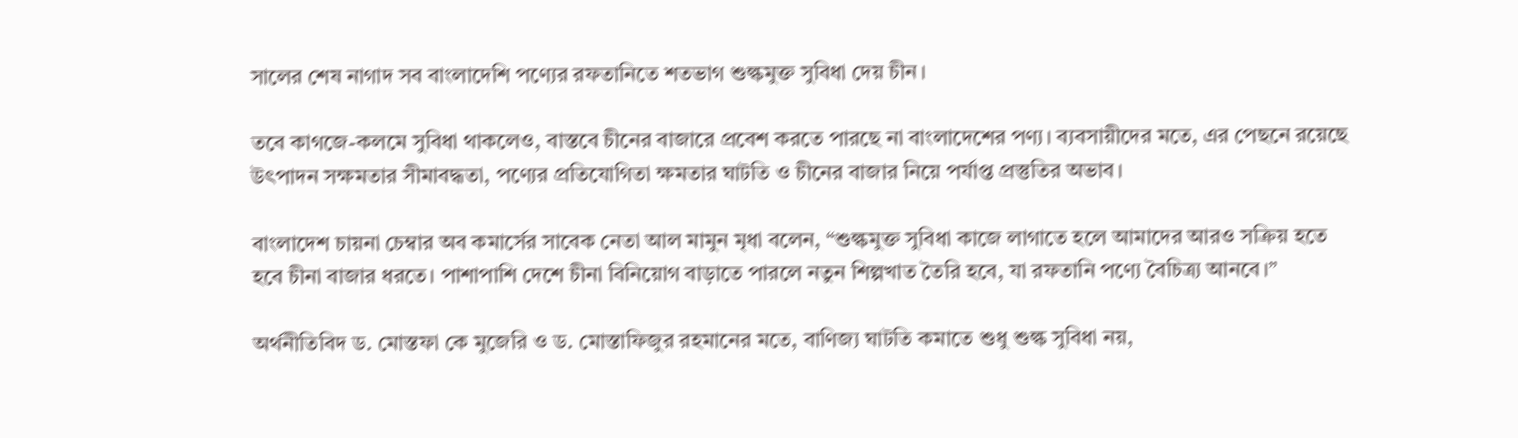সালের শেষ নাগাদ সব বাংলাদেশি পণ্যের রফতানিতে শতভাগ শুল্কমুক্ত সুবিধা দেয় চীন।

তবে কাগজে-কলমে সুবিধা থাকলেও, বাস্তবে চীনের বাজারে প্রবেশ করতে পারছে না বাংলাদেশের পণ্য। ব্যবসায়ীদের মতে, এর পেছনে রয়েছে উৎপাদন সক্ষমতার সীমাবদ্ধতা, পণ্যের প্রতিযোগিতা ক্ষমতার ঘাটতি ও চীনের বাজার নিয়ে পর্যাপ্ত প্রস্তুতির অভাব।

বাংলাদেশ চায়না চেম্বার অব কমার্সের সাবেক নেতা আল মামুন মৃধা বলেন, “শুল্কমুক্ত সুবিধা কাজে লাগাতে হলে আমাদের আরও সক্রিয় হতে হবে চীনা বাজার ধরতে। পাশাপাশি দেশে চীনা বিনিয়োগ বাড়াতে পারলে নতুন শিল্পখাত তৈরি হবে, যা রফতানি পণ্যে বৈচিত্র্য আনবে।”

অর্থনীতিবিদ ড. মোস্তফা কে মুজেরি ও ড. মোস্তাফিজুর রহমানের মতে, বাণিজ্য ঘাটতি কমাতে শুধু শুল্ক সুবিধা নয়,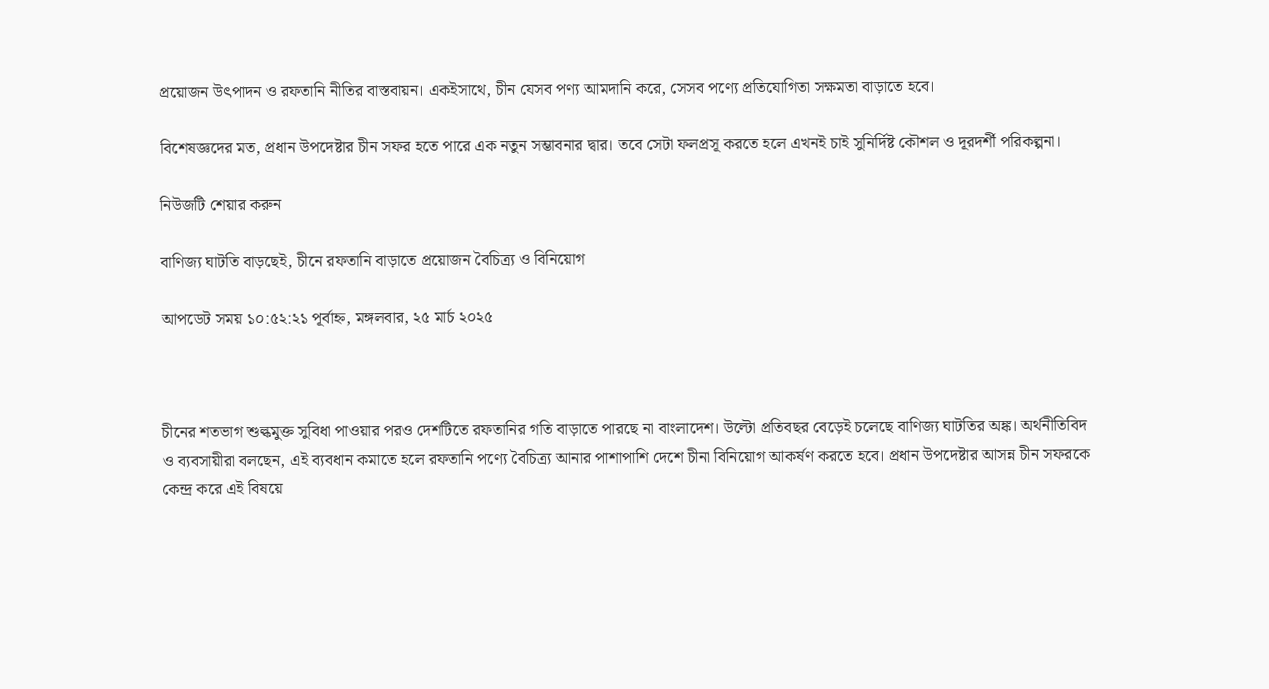প্রয়োজন উৎপাদন ও রফতানি নীতির বাস্তবায়ন। একইসাথে, চীন যেসব পণ্য আমদানি করে, সেসব পণ্যে প্রতিযোগিতা সক্ষমতা বাড়াতে হবে।

বিশেষজ্ঞদের মত, প্রধান উপদেষ্টার চীন সফর হতে পারে এক নতুন সম্ভাবনার দ্বার। তবে সেটা ফলপ্রসূ করতে হলে এখনই চাই সুনির্দিষ্ট কৌশল ও দূরদর্শী পরিকল্পনা।

নিউজটি শেয়ার করুন

বাণিজ্য ঘাটতি বাড়ছেই, চীনে রফতানি বাড়াতে প্রয়োজন বৈচিত্র্য ও বিনিয়োগ

আপডেট সময় ১০:৫২:২১ পূর্বাহ্ন, মঙ্গলবার, ২৫ মার্চ ২০২৫



চীনের শতভাগ শুল্কমুক্ত সুবিধা পাওয়ার পরও দেশটিতে রফতানির গতি বাড়াতে পারছে না বাংলাদেশ। উল্টো প্রতিবছর বেড়েই চলেছে বাণিজ্য ঘাটতির অঙ্ক। অর্থনীতিবিদ ও ব্যবসায়ীরা বলছেন, এই ব্যবধান কমাতে হলে রফতানি পণ্যে বৈচিত্র্য আনার পাশাপাশি দেশে চীনা বিনিয়োগ আকর্ষণ করতে হবে। প্রধান উপদেষ্টার আসন্ন চীন সফরকে কেন্দ্র করে এই বিষয়ে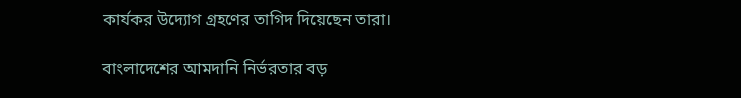কার্যকর উদ্যোগ গ্রহণের তাগিদ দিয়েছেন তারা।

বাংলাদেশের আমদানি নির্ভরতার বড়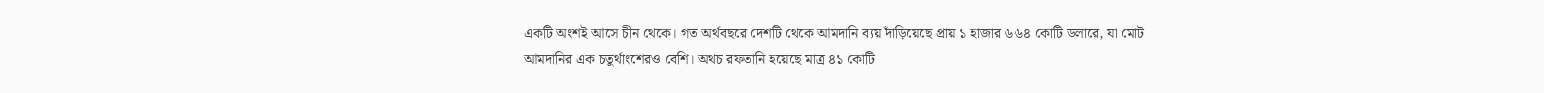একটি অংশই আসে চীন থেকে। গত অর্থবছরে দেশটি থেকে আমদানি ব্যয় দাঁড়িয়েছে প্রায় ১ হাজার ৬৬৪ কোটি ডলারে, যা মোট আমদানির এক চতুর্থাংশেরও বেশি। অথচ রফতানি হয়েছে মাত্র ৪১ কোটি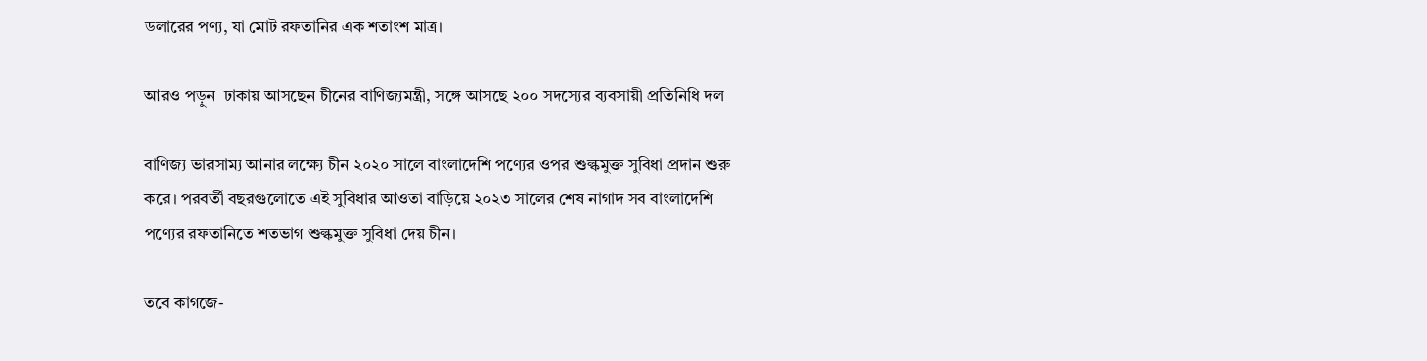ডলারের পণ্য, যা মোট রফতানির এক শতাংশ মাত্র।

আরও পড়ুন  ঢাকায় আসছেন চীনের বাণিজ্যমন্ত্রী, সঙ্গে আসছে ২০০ সদস্যের ব্যবসায়ী প্রতিনিধি দল

বাণিজ্য ভারসাম্য আনার লক্ষ্যে চীন ২০২০ সালে বাংলাদেশি পণ্যের ওপর শুল্কমুক্ত সুবিধা প্রদান শুরু করে। পরবর্তী বছরগুলোতে এই সুবিধার আওতা বাড়িয়ে ২০২৩ সালের শেষ নাগাদ সব বাংলাদেশি পণ্যের রফতানিতে শতভাগ শুল্কমুক্ত সুবিধা দেয় চীন।

তবে কাগজে-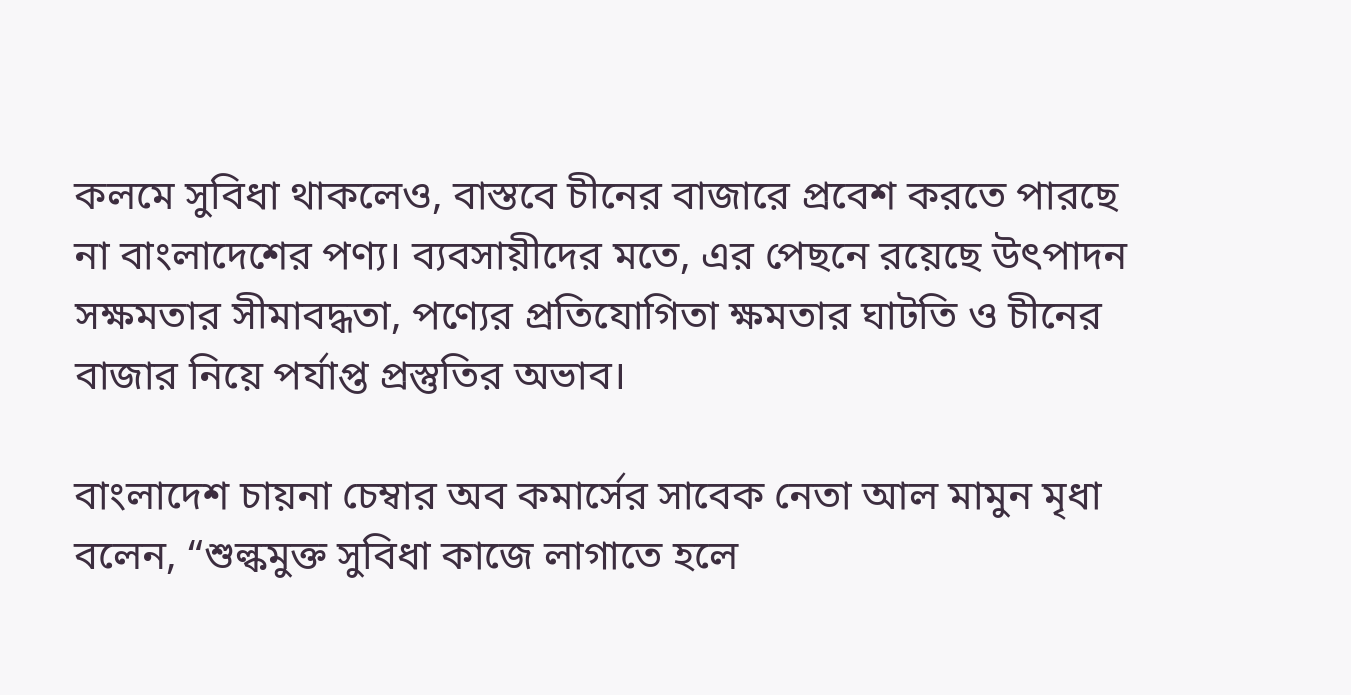কলমে সুবিধা থাকলেও, বাস্তবে চীনের বাজারে প্রবেশ করতে পারছে না বাংলাদেশের পণ্য। ব্যবসায়ীদের মতে, এর পেছনে রয়েছে উৎপাদন সক্ষমতার সীমাবদ্ধতা, পণ্যের প্রতিযোগিতা ক্ষমতার ঘাটতি ও চীনের বাজার নিয়ে পর্যাপ্ত প্রস্তুতির অভাব।

বাংলাদেশ চায়না চেম্বার অব কমার্সের সাবেক নেতা আল মামুন মৃধা বলেন, “শুল্কমুক্ত সুবিধা কাজে লাগাতে হলে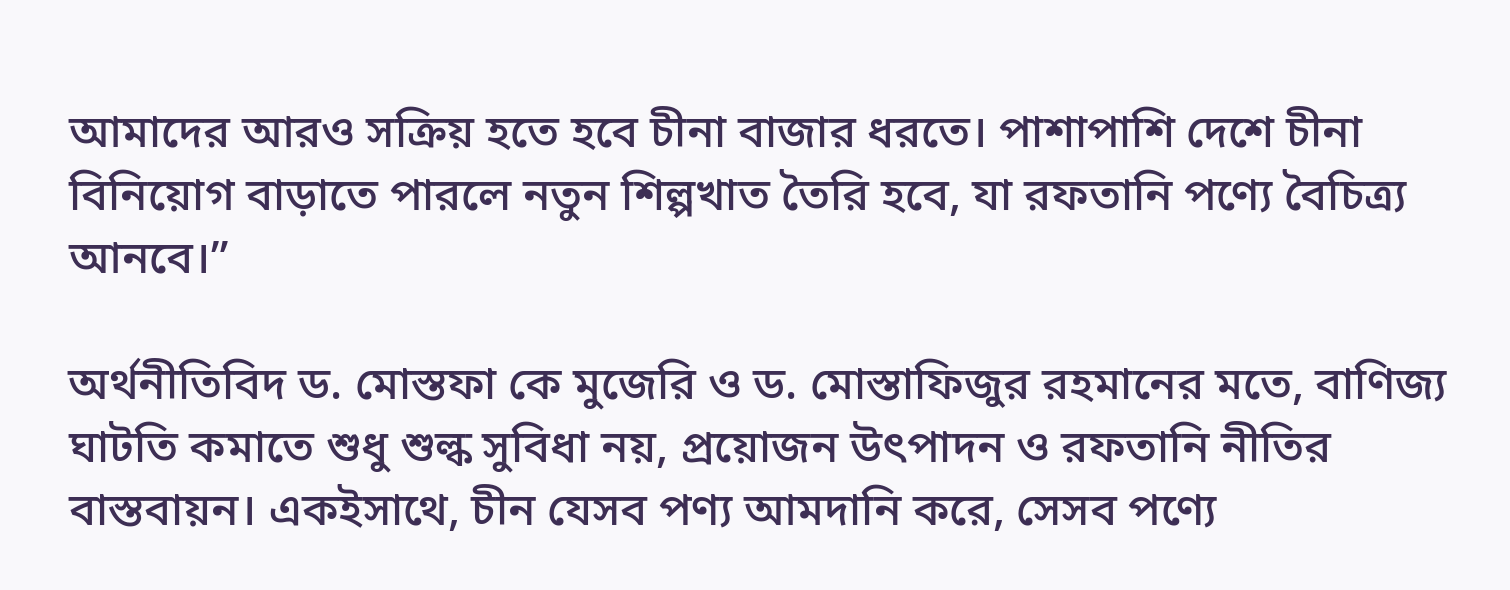আমাদের আরও সক্রিয় হতে হবে চীনা বাজার ধরতে। পাশাপাশি দেশে চীনা বিনিয়োগ বাড়াতে পারলে নতুন শিল্পখাত তৈরি হবে, যা রফতানি পণ্যে বৈচিত্র্য আনবে।”

অর্থনীতিবিদ ড. মোস্তফা কে মুজেরি ও ড. মোস্তাফিজুর রহমানের মতে, বাণিজ্য ঘাটতি কমাতে শুধু শুল্ক সুবিধা নয়, প্রয়োজন উৎপাদন ও রফতানি নীতির বাস্তবায়ন। একইসাথে, চীন যেসব পণ্য আমদানি করে, সেসব পণ্যে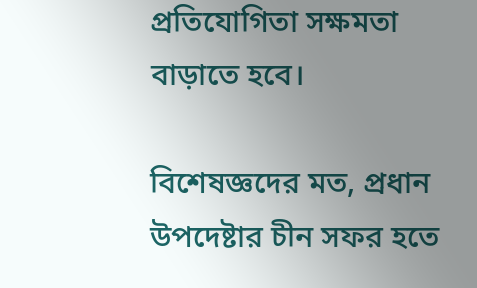প্রতিযোগিতা সক্ষমতা বাড়াতে হবে।

বিশেষজ্ঞদের মত, প্রধান উপদেষ্টার চীন সফর হতে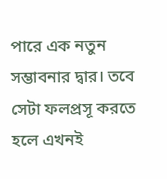পারে এক নতুন সম্ভাবনার দ্বার। তবে সেটা ফলপ্রসূ করতে হলে এখনই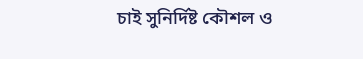চাই সুনির্দিষ্ট কৌশল ও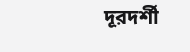দূরদর্শী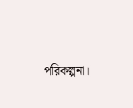পরিকল্পনা।